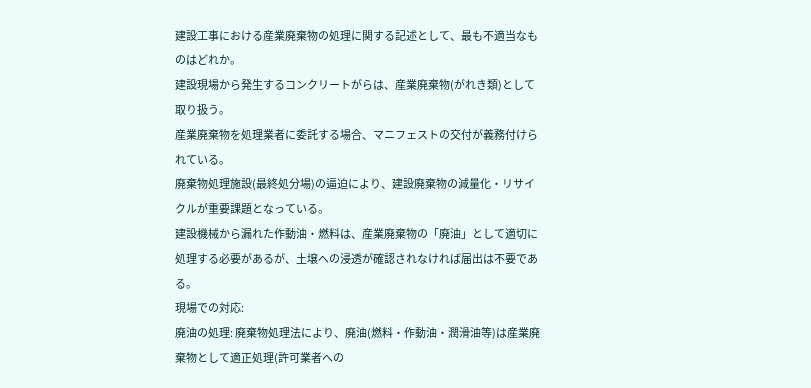建設工事における産業廃棄物の処理に関する記述として、最も不適当なものはどれか。
建設現場から発生するコンクリートがらは、産業廃棄物(がれき類)として取り扱う。
産業廃棄物を処理業者に委託する場合、マニフェストの交付が義務付けられている。
廃棄物処理施設(最終処分場)の逼迫により、建設廃棄物の減量化・リサイクルが重要課題となっている。
建設機械から漏れた作動油・燃料は、産業廃棄物の「廃油」として適切に処理する必要があるが、土壌への浸透が確認されなければ届出は不要である。
現場での対応:
廃油の処理: 廃棄物処理法により、廃油(燃料・作動油・潤滑油等)は産業廃棄物として適正処理(許可業者への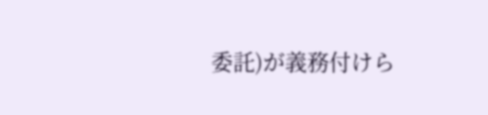委託)が義務付けら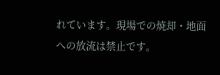れています。現場での焼却・地面への放流は禁止です。